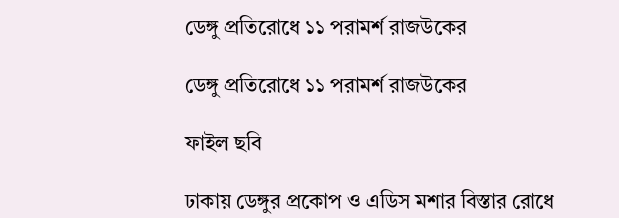ডেঙ্গু প্রতিরোধে ১১ পরামর্শ রাজউকের

ডেঙ্গু প্রতিরোধে ১১ পরামর্শ রাজউকের

ফাইল ছবি

ঢাকায় ডেঙ্গুর প্রকোপ ও এডিস মশার বিস্তার রোধে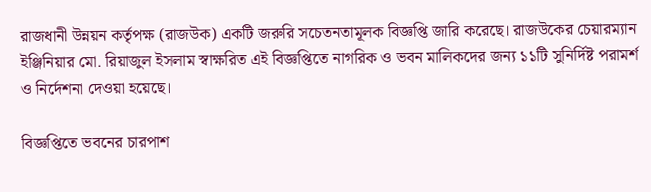রাজধানী উন্নয়ন কর্তৃপক্ষ (রাজউক) একটি জরুরি সচেতনতামূলক বিজ্ঞপ্তি জারি করেছে। রাজউকের চেয়ারম্যান ইঞ্জিনিয়ার মো. রিয়াজুল ইসলাম স্বাক্ষরিত এই বিজ্ঞপ্তিতে নাগরিক ও ভবন মালিকদের জন্য ১১টি সুনির্দিষ্ট পরামর্শ ও নির্দেশনা দেওয়া হয়েছে।

বিজ্ঞপ্তিতে ভবনের চারপাশ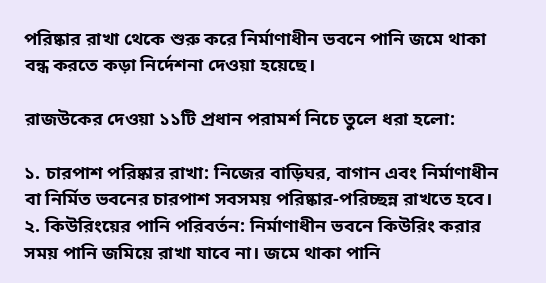পরিষ্কার রাখা থেকে শুরু করে নির্মাণাধীন ভবনে পানি জমে থাকা বন্ধ করতে কড়া নির্দেশনা দেওয়া হয়েছে।

রাজউকের দেওয়া ১১টি প্রধান পরামর্শ নিচে তুলে ধরা হলো:

১. চারপাশ পরিষ্কার রাখা: নিজের বাড়িঘর, বাগান এবং নির্মাণাধীন বা নির্মিত ভবনের চারপাশ সবসময় পরিষ্কার-পরিচ্ছন্ন রাখতে হবে।
২. কিউরিংয়ের পানি পরিবর্তন: নির্মাণাধীন ভবনে কিউরিং করার সময় পানি জমিয়ে রাখা যাবে না। জমে থাকা পানি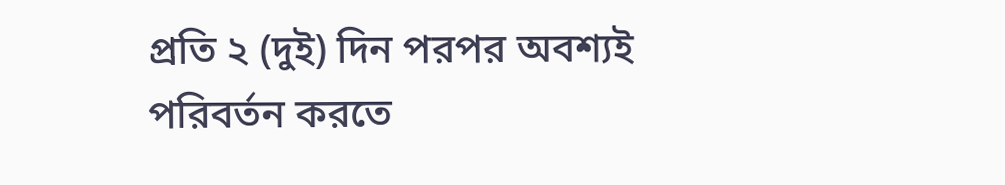প্রতি ২ (দুই) দিন পরপর অবশ্যই পরিবর্তন করতে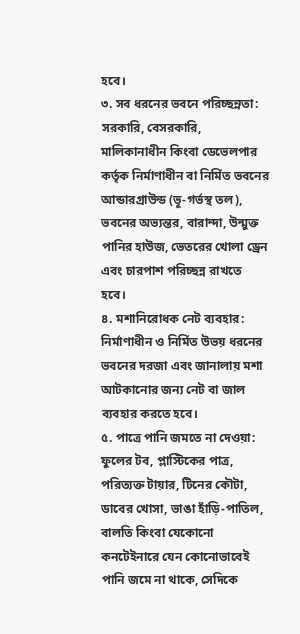হবে।
৩. সব ধরনের ভবনে পরিচ্ছন্নতা: সরকারি, বেসরকারি, মালিকানাধীন কিংবা ডেভেলপার কর্তৃক নির্মাণাধীন বা নির্মিত ভবনের আন্ডারগ্রাউন্ড (ভূ-গর্ভস্থ তল), ভবনের অভ্যন্তর, বারান্দা, উন্মুক্ত পানির হাউজ, ভেতরের খোলা ড্রেন এবং চারপাশ পরিচ্ছন্ন রাখতে হবে।
৪. মশানিরোধক নেট ব্যবহার: নির্মাণাধীন ও নির্মিত উভয় ধরনের ভবনের দরজা এবং জানালায় মশা আটকানোর জন্য নেট বা জাল ব্যবহার করতে হবে।
৫. পাত্রে পানি জমতে না দেওয়া: ফুলের টব, প্লাস্টিকের পাত্র, পরিত্যক্ত টায়ার, টিনের কৌটা, ডাবের খোসা, ভাঙা হাঁড়ি-পাতিল, বালতি কিংবা যেকোনো কনটেইনারে যেন কোনোভাবেই পানি জমে না থাকে, সেদিকে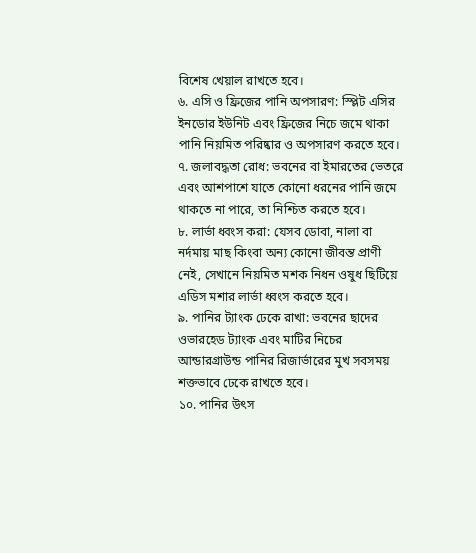বিশেষ খেয়াল রাখতে হবে।
৬. এসি ও ফ্রিজের পানি অপসারণ: স্প্লিট এসির ইনডোর ইউনিট এবং ফ্রিজের নিচে জমে থাকা পানি নিয়মিত পরিষ্কার ও অপসারণ করতে হবে।
৭. জলাবদ্ধতা রোধ: ভবনের বা ইমারতের ভেতরে এবং আশপাশে যাতে কোনো ধরনের পানি জমে থাকতে না পারে, তা নিশ্চিত করতে হবে।
৮. লার্ভা ধ্বংস করা: যেসব ডোবা, নালা বা নর্দমায় মাছ কিংবা অন্য কোনো জীবন্ত প্রাণী নেই, সেখানে নিয়মিত মশক নিধন ওষুধ ছিটিয়ে এডিস মশার লার্ভা ধ্বংস করতে হবে।
৯. পানির ট্যাংক ঢেকে রাখা: ভবনের ছাদের ওভারহেড ট্যাংক এবং মাটির নিচের আন্ডারগ্রাউন্ড পানির রিজার্ভারের মুখ সবসময় শক্তভাবে ঢেকে রাখতে হবে।
১০. পানির উৎস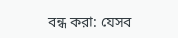বন্ধ করা: যেসব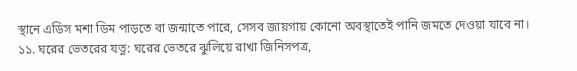স্থানে এডিস মশা ডিম পাড়তে বা জন্মাতে পারে, সেসব জায়গায় কোনো অবস্থাতেই পানি জমতে দেওয়া যাবে না।
১১. ঘরের ভেতরের যত্ন: ঘরের ভেতরে ঝুলিয়ে রাখা জিনিসপত্র,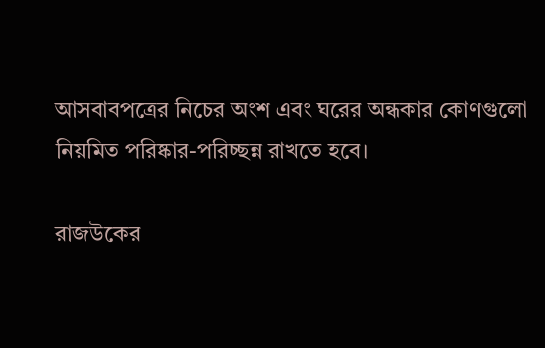আসবাবপত্রের নিচের অংশ এবং ঘরের অন্ধকার কোণগুলো নিয়মিত পরিষ্কার-পরিচ্ছন্ন রাখতে হবে।

রাজউকের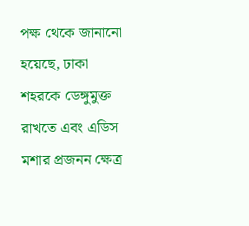পক্ষ থেকে জানানো হয়েছে, ঢাকা শহরকে ডেঙ্গুমুক্ত রাখতে এবং এডিস মশার প্রজনন ক্ষেত্র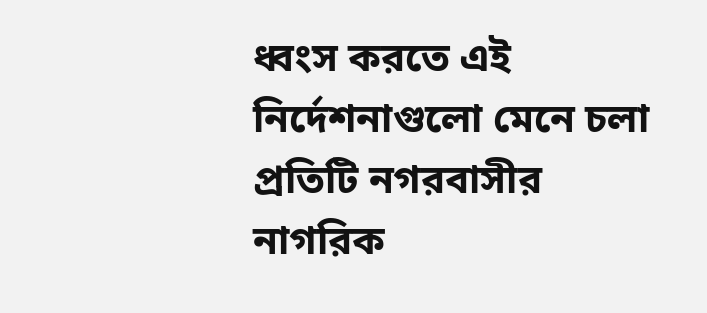ধ্বংস করতে এই নির্দেশনাগুলো মেনে চলা প্রতিটি নগরবাসীর নাগরিক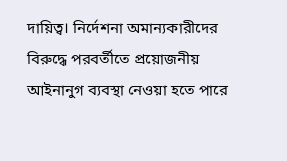দায়িত্ব। নির্দেশনা অমান্যকারীদের বিরুদ্ধে পরবর্তীতে প্রয়োজনীয় আইনানুগ ব্যবস্থা নেওয়া হতে পারে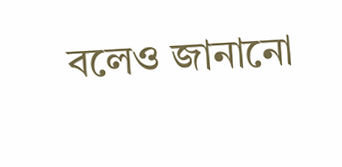বলেও জানানো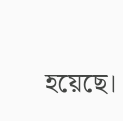হয়েছে।